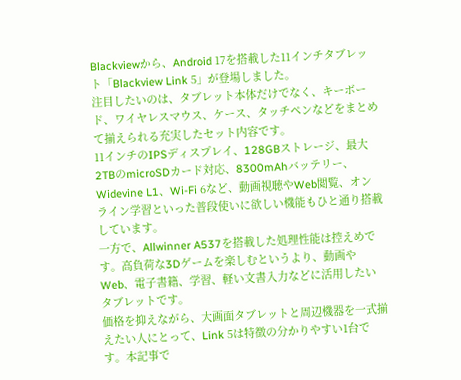Blackviewから、Android 17を搭載した11インチタブレット「Blackview Link 5」が登場しました。
注目したいのは、タブレット本体だけでなく、キーボード、ワイヤレスマウス、ケース、タッチペンなどをまとめて揃えられる充実したセット内容です。
11インチのIPSディスプレイ、128GBストレージ、最大2TBのmicroSDカード対応、8300mAhバッテリー、Widevine L1、Wi-Fi 6など、動画視聴やWeb閲覧、オンライン学習といった普段使いに欲しい機能もひと通り搭載しています。
一方で、Allwinner A537を搭載した処理性能は控えめです。高負荷な3Dゲームを楽しむというより、動画やWeb、電子書籍、学習、軽い文書入力などに活用したいタブレットです。
価格を抑えながら、大画面タブレットと周辺機器を一式揃えたい人にとって、Link 5は特徴の分かりやすい1台です。本記事で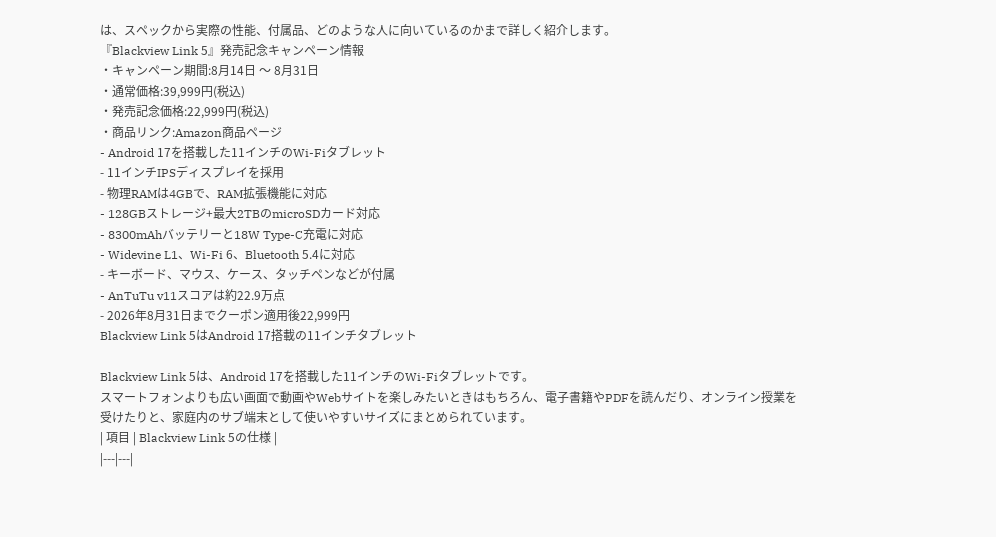は、スペックから実際の性能、付属品、どのような人に向いているのかまで詳しく紹介します。
『Blackview Link 5』発売記念キャンペーン情報
・キャンペーン期間:8月14日 〜 8月31日
・通常価格:39,999円(税込)
・発売記念価格:22,999円(税込)
・商品リンク:Amazon商品ページ
- Android 17を搭載した11インチのWi-Fiタブレット
- 11インチIPSディスプレイを採用
- 物理RAMは4GBで、RAM拡張機能に対応
- 128GBストレージ+最大2TBのmicroSDカード対応
- 8300mAhバッテリーと18W Type-C充電に対応
- Widevine L1、Wi-Fi 6、Bluetooth 5.4に対応
- キーボード、マウス、ケース、タッチペンなどが付属
- AnTuTu v11スコアは約22.9万点
- 2026年8月31日までクーポン適用後22,999円
Blackview Link 5はAndroid 17搭載の11インチタブレット

Blackview Link 5は、Android 17を搭載した11インチのWi-Fiタブレットです。
スマートフォンよりも広い画面で動画やWebサイトを楽しみたいときはもちろん、電子書籍やPDFを読んだり、オンライン授業を受けたりと、家庭内のサブ端末として使いやすいサイズにまとめられています。
| 項目 | Blackview Link 5の仕様 |
|---|---|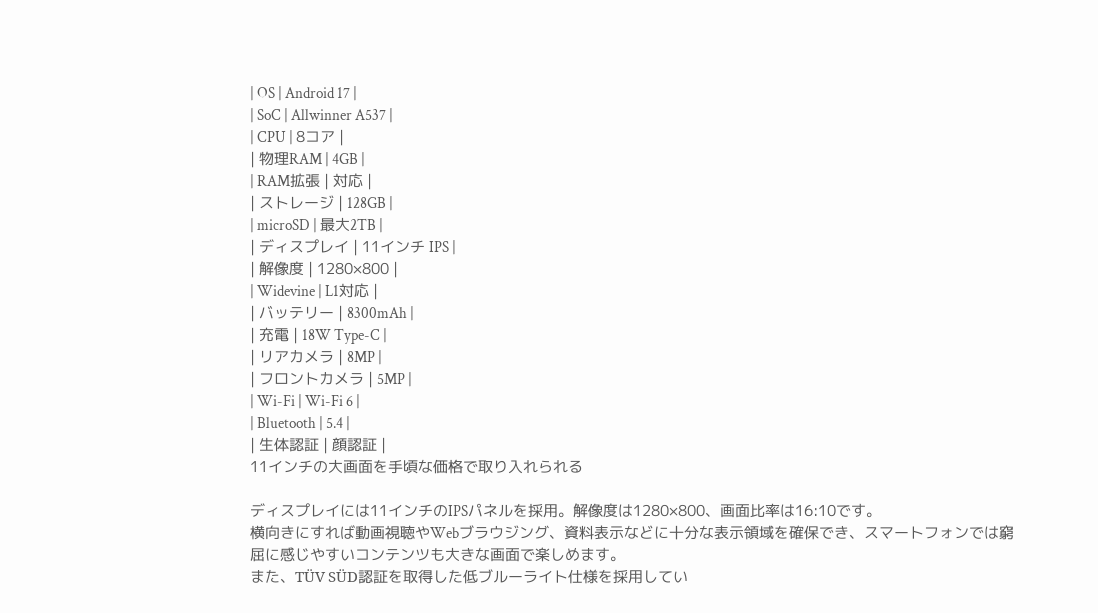| OS | Android 17 |
| SoC | Allwinner A537 |
| CPU | 8コア |
| 物理RAM | 4GB |
| RAM拡張 | 対応 |
| ストレージ | 128GB |
| microSD | 最大2TB |
| ディスプレイ | 11インチ IPS |
| 解像度 | 1280×800 |
| Widevine | L1対応 |
| バッテリー | 8300mAh |
| 充電 | 18W Type-C |
| リアカメラ | 8MP |
| フロントカメラ | 5MP |
| Wi-Fi | Wi-Fi 6 |
| Bluetooth | 5.4 |
| 生体認証 | 顔認証 |
11インチの大画面を手頃な価格で取り入れられる

ディスプレイには11インチのIPSパネルを採用。解像度は1280×800、画面比率は16:10です。
横向きにすれば動画視聴やWebブラウジング、資料表示などに十分な表示領域を確保でき、スマートフォンでは窮屈に感じやすいコンテンツも大きな画面で楽しめます。
また、TÜV SÜD認証を取得した低ブルーライト仕様を採用してい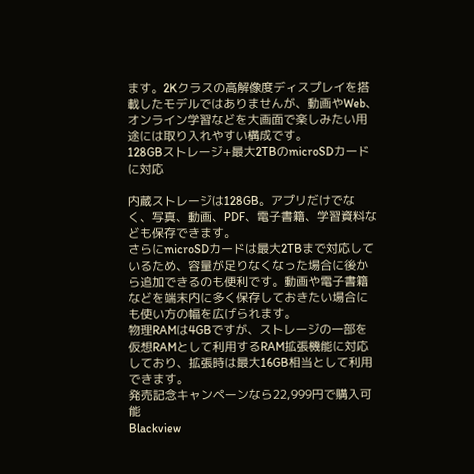ます。2Kクラスの高解像度ディスプレイを搭載したモデルではありませんが、動画やWeb、オンライン学習などを大画面で楽しみたい用途には取り入れやすい構成です。
128GBストレージ+最大2TBのmicroSDカードに対応

内蔵ストレージは128GB。アプリだけでなく、写真、動画、PDF、電子書籍、学習資料なども保存できます。
さらにmicroSDカードは最大2TBまで対応しているため、容量が足りなくなった場合に後から追加できるのも便利です。動画や電子書籍などを端末内に多く保存しておきたい場合にも使い方の幅を広げられます。
物理RAMは4GBですが、ストレージの一部を仮想RAMとして利用するRAM拡張機能に対応しており、拡張時は最大16GB相当として利用できます。
発売記念キャンペーンなら22,999円で購入可能
Blackview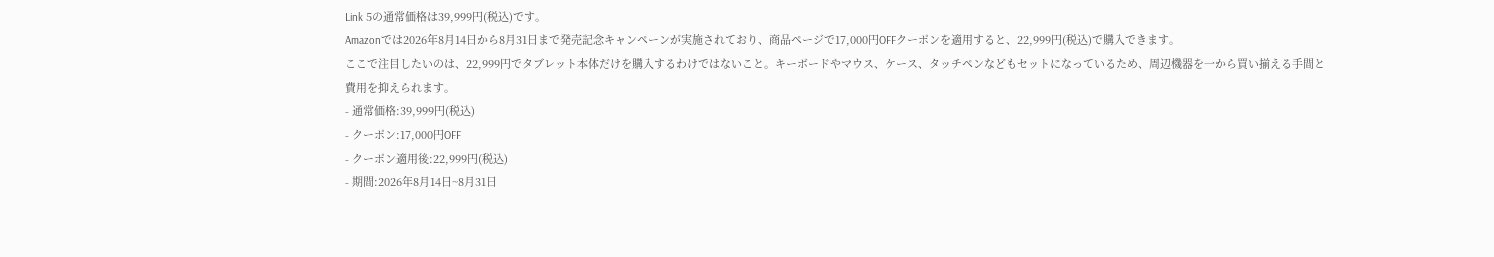Link 5の通常価格は39,999円(税込)です。
Amazonでは2026年8月14日から8月31日まで発売記念キャンペーンが実施されており、商品ページで17,000円OFFクーポンを適用すると、22,999円(税込)で購入できます。
ここで注目したいのは、22,999円でタブレット本体だけを購入するわけではないこと。キーボードやマウス、ケース、タッチペンなどもセットになっているため、周辺機器を一から買い揃える手間と費用を抑えられます。
- 通常価格:39,999円(税込)
- クーポン:17,000円OFF
- クーポン適用後:22,999円(税込)
- 期間:2026年8月14日~8月31日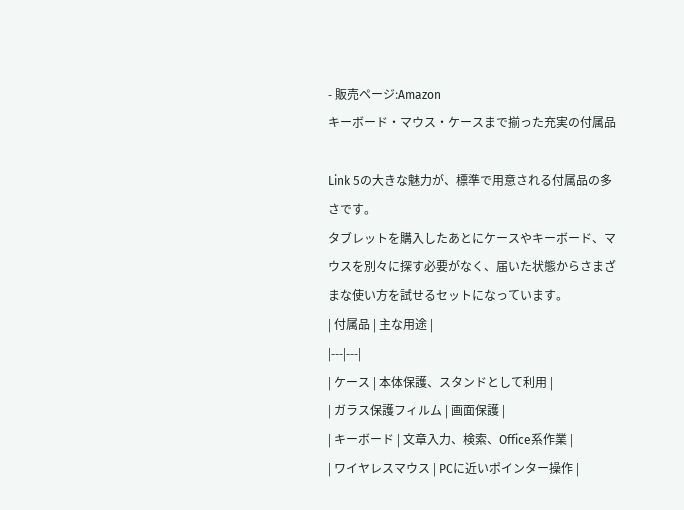- 販売ページ:Amazon
キーボード・マウス・ケースまで揃った充実の付属品

Link 5の大きな魅力が、標準で用意される付属品の多さです。
タブレットを購入したあとにケースやキーボード、マウスを別々に探す必要がなく、届いた状態からさまざまな使い方を試せるセットになっています。
| 付属品 | 主な用途 |
|---|---|
| ケース | 本体保護、スタンドとして利用 |
| ガラス保護フィルム | 画面保護 |
| キーボード | 文章入力、検索、Office系作業 |
| ワイヤレスマウス | PCに近いポインター操作 |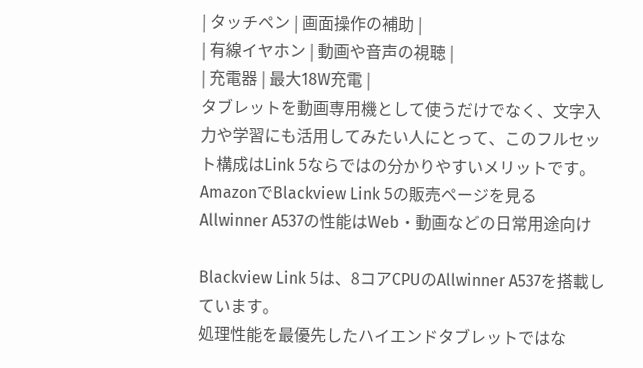| タッチペン | 画面操作の補助 |
| 有線イヤホン | 動画や音声の視聴 |
| 充電器 | 最大18W充電 |
タブレットを動画専用機として使うだけでなく、文字入力や学習にも活用してみたい人にとって、このフルセット構成はLink 5ならではの分かりやすいメリットです。
AmazonでBlackview Link 5の販売ページを見る
Allwinner A537の性能はWeb・動画などの日常用途向け

Blackview Link 5は、8コアCPUのAllwinner A537を搭載しています。
処理性能を最優先したハイエンドタブレットではな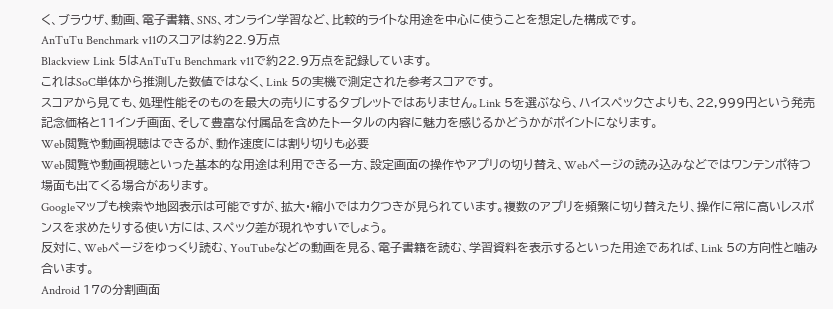く、ブラウザ、動画、電子書籍、SNS、オンライン学習など、比較的ライトな用途を中心に使うことを想定した構成です。
AnTuTu Benchmark v11のスコアは約22.9万点
Blackview Link 5はAnTuTu Benchmark v11で約22.9万点を記録しています。
これはSoC単体から推測した数値ではなく、Link 5の実機で測定された参考スコアです。
スコアから見ても、処理性能そのものを最大の売りにするタブレットではありません。Link 5を選ぶなら、ハイスペックさよりも、22,999円という発売記念価格と11インチ画面、そして豊富な付属品を含めたトータルの内容に魅力を感じるかどうかがポイントになります。
Web閲覧や動画視聴はできるが、動作速度には割り切りも必要
Web閲覧や動画視聴といった基本的な用途は利用できる一方、設定画面の操作やアプリの切り替え、Webページの読み込みなどではワンテンポ待つ場面も出てくる場合があります。
Googleマップも検索や地図表示は可能ですが、拡大・縮小ではカクつきが見られています。複数のアプリを頻繁に切り替えたり、操作に常に高いレスポンスを求めたりする使い方には、スペック差が現れやすいでしょう。
反対に、Webページをゆっくり読む、YouTubeなどの動画を見る、電子書籍を読む、学習資料を表示するといった用途であれば、Link 5の方向性と噛み合います。
Android 17の分割画面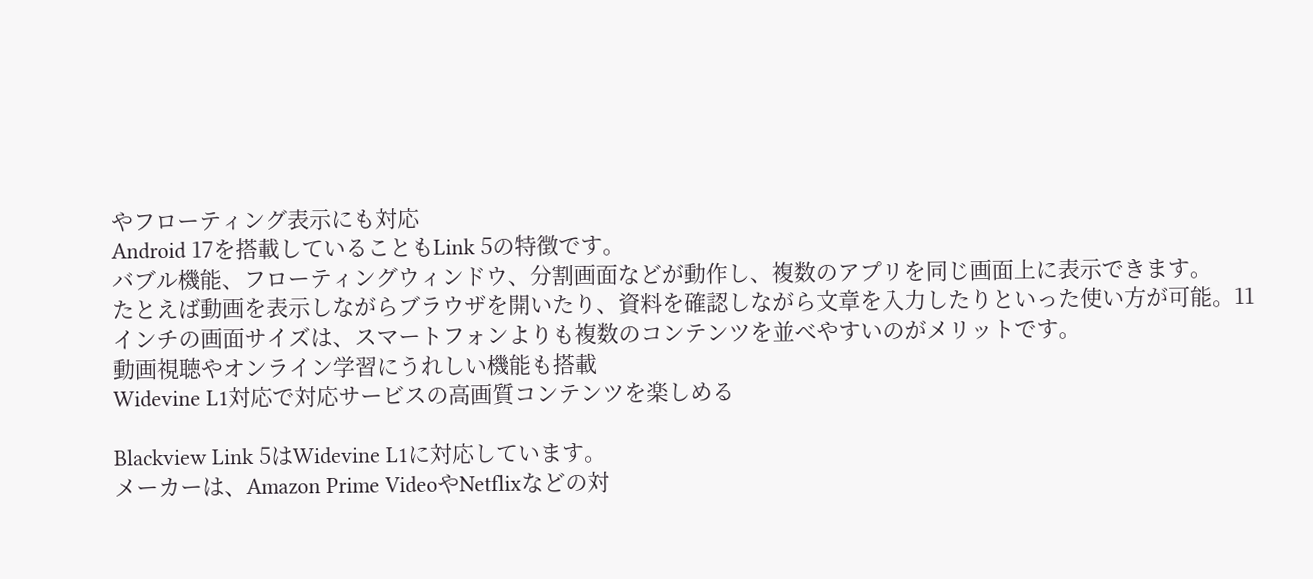やフローティング表示にも対応
Android 17を搭載していることもLink 5の特徴です。
バブル機能、フローティングウィンドウ、分割画面などが動作し、複数のアプリを同じ画面上に表示できます。
たとえば動画を表示しながらブラウザを開いたり、資料を確認しながら文章を入力したりといった使い方が可能。11インチの画面サイズは、スマートフォンよりも複数のコンテンツを並べやすいのがメリットです。
動画視聴やオンライン学習にうれしい機能も搭載
Widevine L1対応で対応サービスの高画質コンテンツを楽しめる

Blackview Link 5はWidevine L1に対応しています。
メーカーは、Amazon Prime VideoやNetflixなどの対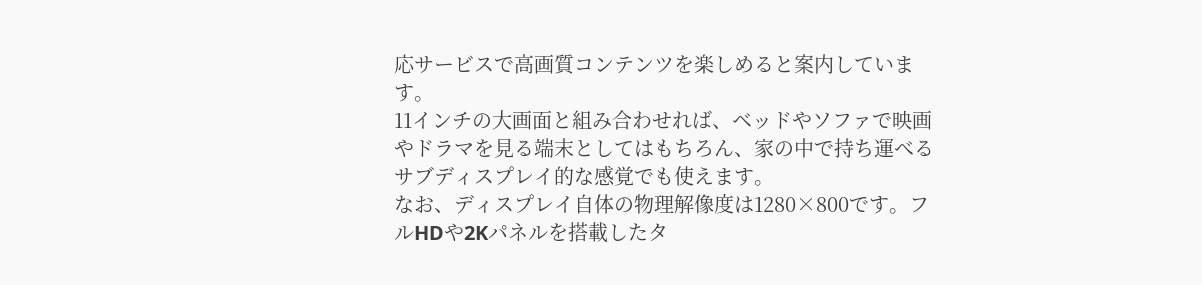応サービスで高画質コンテンツを楽しめると案内しています。
11インチの大画面と組み合わせれば、ベッドやソファで映画やドラマを見る端末としてはもちろん、家の中で持ち運べるサブディスプレイ的な感覚でも使えます。
なお、ディスプレイ自体の物理解像度は1280×800です。フルHDや2Kパネルを搭載したタ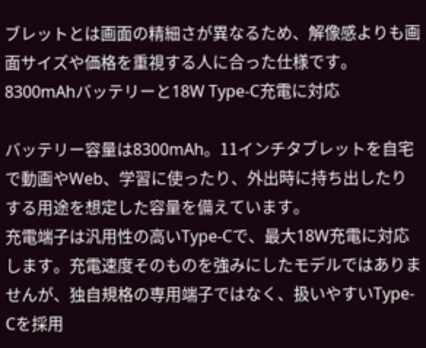ブレットとは画面の精細さが異なるため、解像感よりも画面サイズや価格を重視する人に合った仕様です。
8300mAhバッテリーと18W Type-C充電に対応

バッテリー容量は8300mAh。11インチタブレットを自宅で動画やWeb、学習に使ったり、外出時に持ち出したりする用途を想定した容量を備えています。
充電端子は汎用性の高いType-Cで、最大18W充電に対応します。充電速度そのものを強みにしたモデルではありませんが、独自規格の専用端子ではなく、扱いやすいType-Cを採用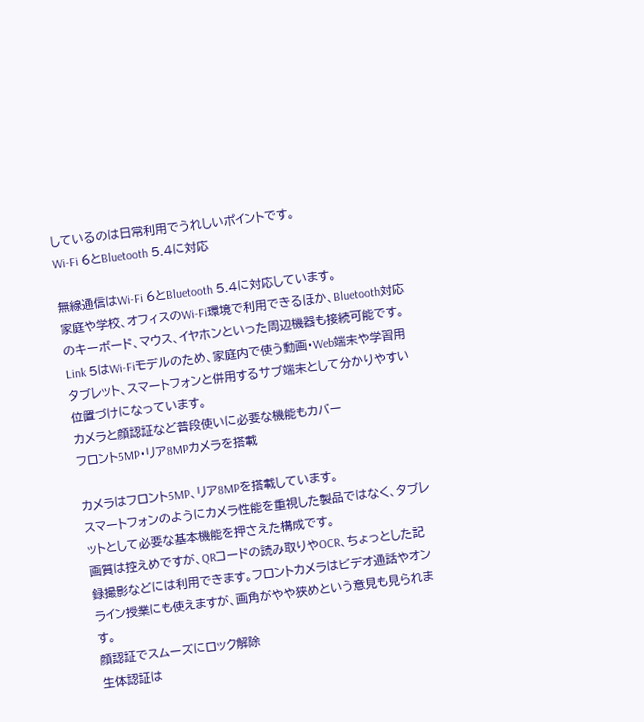しているのは日常利用でうれしいポイントです。
Wi-Fi 6とBluetooth 5.4に対応

無線通信はWi-Fi 6とBluetooth 5.4に対応しています。
家庭や学校、オフィスのWi-Fi環境で利用できるほか、Bluetooth対応のキーボード、マウス、イヤホンといった周辺機器も接続可能です。
Link 5はWi-Fiモデルのため、家庭内で使う動画・Web端末や学習用タブレット、スマートフォンと併用するサブ端末として分かりやすい位置づけになっています。
カメラと顔認証など普段使いに必要な機能もカバー
フロント5MP・リア8MPカメラを搭載

カメラはフロント5MP、リア8MPを搭載しています。
スマートフォンのようにカメラ性能を重視した製品ではなく、タブレットとして必要な基本機能を押さえた構成です。
画質は控えめですが、QRコードの読み取りやOCR、ちょっとした記録撮影などには利用できます。フロントカメラはビデオ通話やオンライン授業にも使えますが、画角がやや狭めという意見も見られます。
顔認証でスムーズにロック解除
生体認証は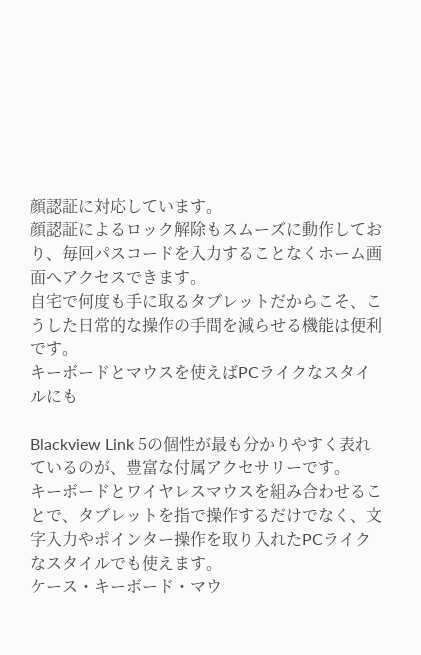顔認証に対応しています。
顔認証によるロック解除もスムーズに動作しており、毎回パスコードを入力することなくホーム画面へアクセスできます。
自宅で何度も手に取るタブレットだからこそ、こうした日常的な操作の手間を減らせる機能は便利です。
キーボードとマウスを使えばPCライクなスタイルにも

Blackview Link 5の個性が最も分かりやすく表れているのが、豊富な付属アクセサリーです。
キーボードとワイヤレスマウスを組み合わせることで、タブレットを指で操作するだけでなく、文字入力やポインター操作を取り入れたPCライクなスタイルでも使えます。
ケース・キーボード・マウ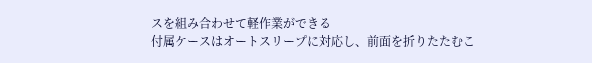スを組み合わせて軽作業ができる
付属ケースはオートスリープに対応し、前面を折りたたむこ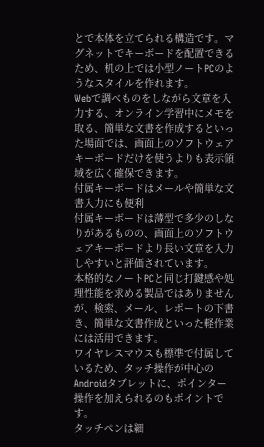とで本体を立てられる構造です。マグネットでキーボードを配置できるため、机の上では小型ノートPCのようなスタイルを作れます。
Webで調べものをしながら文章を入力する、オンライン学習中にメモを取る、簡単な文書を作成するといった場面では、画面上のソフトウェアキーボードだけを使うよりも表示領域を広く確保できます。
付属キーボードはメールや簡単な文書入力にも便利
付属キーボードは薄型で多少のしなりがあるものの、画面上のソフトウェアキーボードより長い文章を入力しやすいと評価されています。
本格的なノートPCと同じ打鍵感や処理性能を求める製品ではありませんが、検索、メール、レポートの下書き、簡単な文書作成といった軽作業には活用できます。
ワイヤレスマウスも標準で付属しているため、タッチ操作が中心のAndroidタブレットに、ポインター操作を加えられるのもポイントです。
タッチペンは細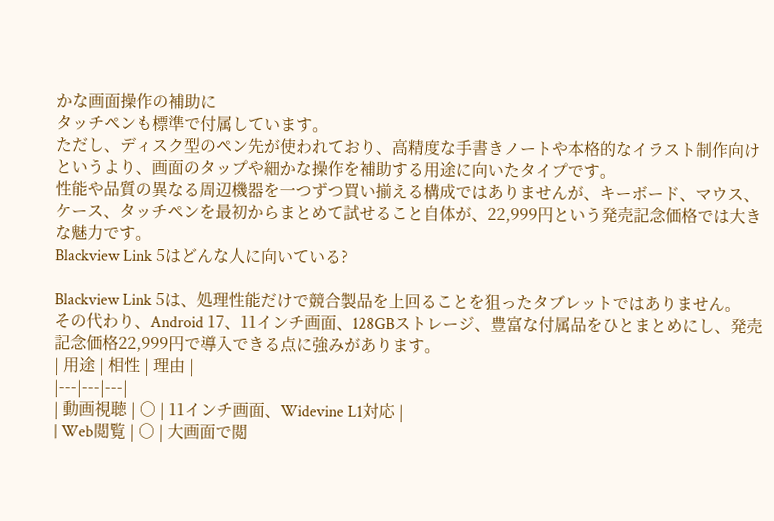かな画面操作の補助に
タッチペンも標準で付属しています。
ただし、ディスク型のペン先が使われており、高精度な手書きノートや本格的なイラスト制作向けというより、画面のタップや細かな操作を補助する用途に向いたタイプです。
性能や品質の異なる周辺機器を一つずつ買い揃える構成ではありませんが、キーボード、マウス、ケース、タッチペンを最初からまとめて試せること自体が、22,999円という発売記念価格では大きな魅力です。
Blackview Link 5はどんな人に向いている?

Blackview Link 5は、処理性能だけで競合製品を上回ることを狙ったタブレットではありません。
その代わり、Android 17、11インチ画面、128GBストレージ、豊富な付属品をひとまとめにし、発売記念価格22,999円で導入できる点に強みがあります。
| 用途 | 相性 | 理由 |
|---|---|---|
| 動画視聴 | ○ | 11インチ画面、Widevine L1対応 |
| Web閲覧 | ○ | 大画面で閲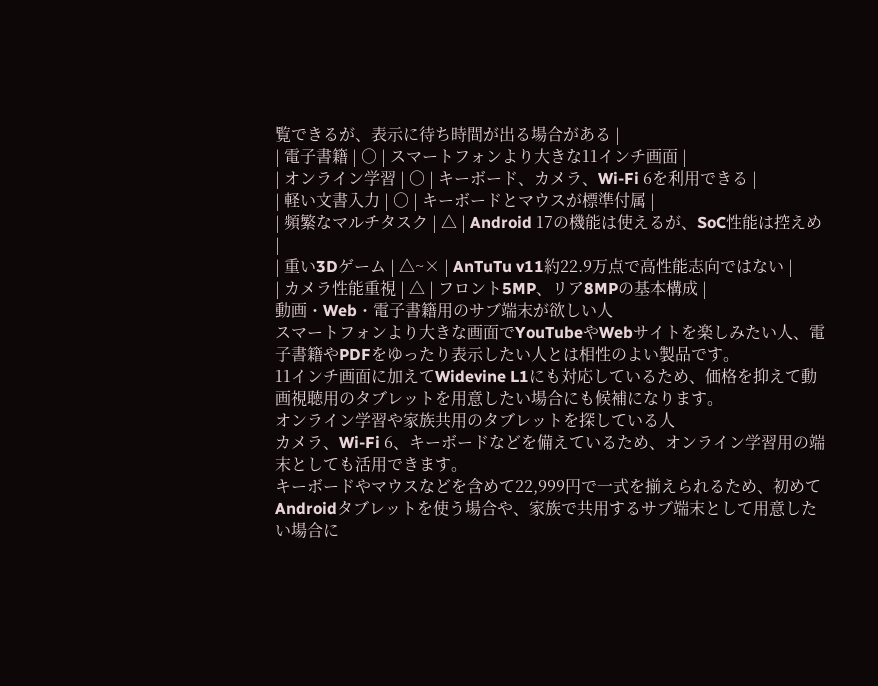覧できるが、表示に待ち時間が出る場合がある |
| 電子書籍 | ○ | スマートフォンより大きな11インチ画面 |
| オンライン学習 | ○ | キーボード、カメラ、Wi-Fi 6を利用できる |
| 軽い文書入力 | ○ | キーボードとマウスが標準付属 |
| 頻繁なマルチタスク | △ | Android 17の機能は使えるが、SoC性能は控えめ |
| 重い3Dゲーム | △~× | AnTuTu v11約22.9万点で高性能志向ではない |
| カメラ性能重視 | △ | フロント5MP、リア8MPの基本構成 |
動画・Web・電子書籍用のサブ端末が欲しい人
スマートフォンより大きな画面でYouTubeやWebサイトを楽しみたい人、電子書籍やPDFをゆったり表示したい人とは相性のよい製品です。
11インチ画面に加えてWidevine L1にも対応しているため、価格を抑えて動画視聴用のタブレットを用意したい場合にも候補になります。
オンライン学習や家族共用のタブレットを探している人
カメラ、Wi-Fi 6、キーボードなどを備えているため、オンライン学習用の端末としても活用できます。
キーボードやマウスなどを含めて22,999円で一式を揃えられるため、初めてAndroidタブレットを使う場合や、家族で共用するサブ端末として用意したい場合に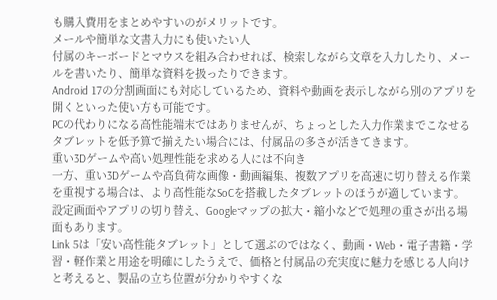も購入費用をまとめやすいのがメリットです。
メールや簡単な文書入力にも使いたい人
付属のキーボードとマウスを組み合わせれば、検索しながら文章を入力したり、メールを書いたり、簡単な資料を扱ったりできます。
Android 17の分割画面にも対応しているため、資料や動画を表示しながら別のアプリを開くといった使い方も可能です。
PCの代わりになる高性能端末ではありませんが、ちょっとした入力作業までこなせるタブレットを低予算で揃えたい場合には、付属品の多さが活きてきます。
重い3Dゲームや高い処理性能を求める人には不向き
一方、重い3Dゲームや高負荷な画像・動画編集、複数アプリを高速に切り替える作業を重視する場合は、より高性能なSoCを搭載したタブレットのほうが適しています。
設定画面やアプリの切り替え、Googleマップの拡大・縮小などで処理の重さが出る場面もあります。
Link 5は「安い高性能タブレット」として選ぶのではなく、動画・Web・電子書籍・学習・軽作業と用途を明確にしたうえで、価格と付属品の充実度に魅力を感じる人向けと考えると、製品の立ち位置が分かりやすくな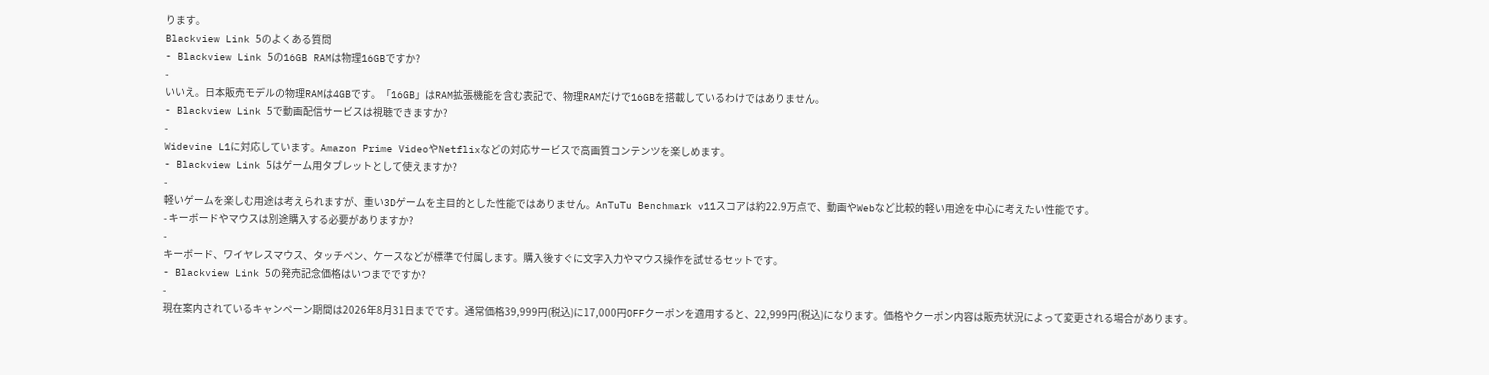ります。
Blackview Link 5のよくある質問
- Blackview Link 5の16GB RAMは物理16GBですか?
-
いいえ。日本販売モデルの物理RAMは4GBです。「16GB」はRAM拡張機能を含む表記で、物理RAMだけで16GBを搭載しているわけではありません。
- Blackview Link 5で動画配信サービスは視聴できますか?
-
Widevine L1に対応しています。Amazon Prime VideoやNetflixなどの対応サービスで高画質コンテンツを楽しめます。
- Blackview Link 5はゲーム用タブレットとして使えますか?
-
軽いゲームを楽しむ用途は考えられますが、重い3Dゲームを主目的とした性能ではありません。AnTuTu Benchmark v11スコアは約22.9万点で、動画やWebなど比較的軽い用途を中心に考えたい性能です。
- キーボードやマウスは別途購入する必要がありますか?
-
キーボード、ワイヤレスマウス、タッチペン、ケースなどが標準で付属します。購入後すぐに文字入力やマウス操作を試せるセットです。
- Blackview Link 5の発売記念価格はいつまでですか?
-
現在案内されているキャンペーン期間は2026年8月31日までです。通常価格39,999円(税込)に17,000円OFFクーポンを適用すると、22,999円(税込)になります。価格やクーポン内容は販売状況によって変更される場合があります。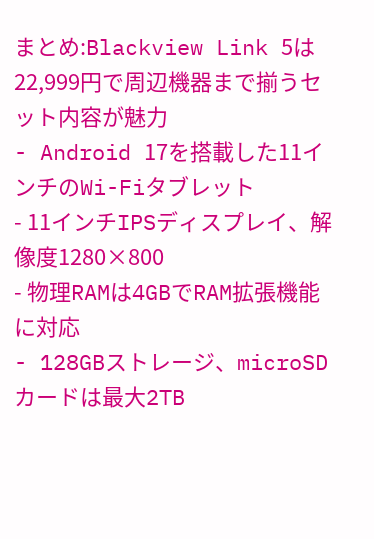まとめ:Blackview Link 5は22,999円で周辺機器まで揃うセット内容が魅力
- Android 17を搭載した11インチのWi-Fiタブレット
- 11インチIPSディスプレイ、解像度1280×800
- 物理RAMは4GBでRAM拡張機能に対応
- 128GBストレージ、microSDカードは最大2TB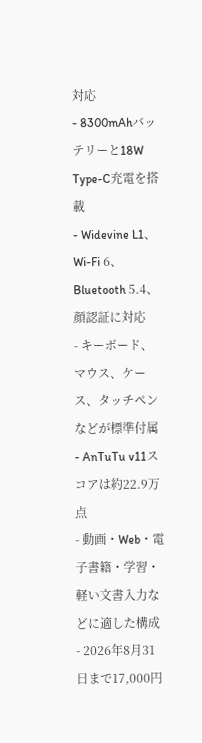対応
- 8300mAhバッテリーと18W Type-C充電を搭載
- Widevine L1、Wi-Fi 6、Bluetooth 5.4、顔認証に対応
- キーボード、マウス、ケース、タッチペンなどが標準付属
- AnTuTu v11スコアは約22.9万点
- 動画・Web・電子書籍・学習・軽い文書入力などに適した構成
- 2026年8月31日まで17,000円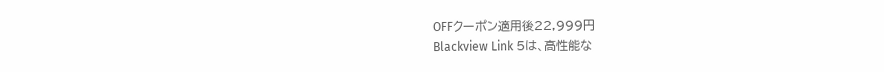OFFクーポン適用後22,999円
Blackview Link 5は、高性能な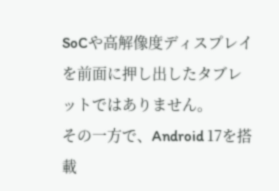SoCや高解像度ディスプレイを前面に押し出したタブレットではありません。
その一方で、Android 17を搭載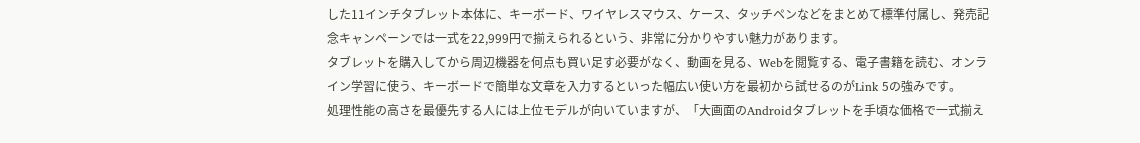した11インチタブレット本体に、キーボード、ワイヤレスマウス、ケース、タッチペンなどをまとめて標準付属し、発売記念キャンペーンでは一式を22,999円で揃えられるという、非常に分かりやすい魅力があります。
タブレットを購入してから周辺機器を何点も買い足す必要がなく、動画を見る、Webを閲覧する、電子書籍を読む、オンライン学習に使う、キーボードで簡単な文章を入力するといった幅広い使い方を最初から試せるのがLink 5の強みです。
処理性能の高さを最優先する人には上位モデルが向いていますが、「大画面のAndroidタブレットを手頃な価格で一式揃え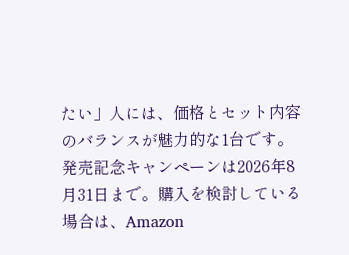たい」人には、価格とセット内容のバランスが魅力的な1台です。
発売記念キャンペーンは2026年8月31日まで。購入を検討している場合は、Amazon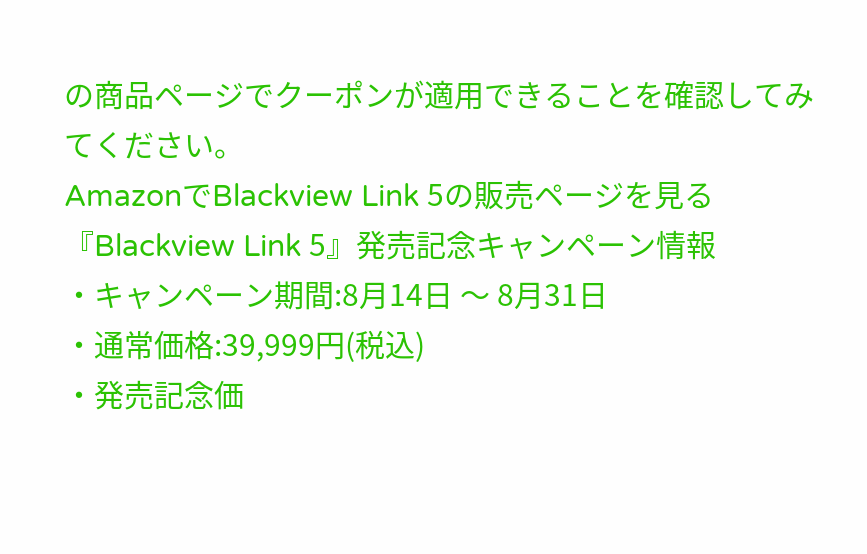の商品ページでクーポンが適用できることを確認してみてください。
AmazonでBlackview Link 5の販売ページを見る
『Blackview Link 5』発売記念キャンペーン情報
・キャンペーン期間:8月14日 〜 8月31日
・通常価格:39,999円(税込)
・発売記念価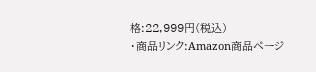格:22,999円(税込)
・商品リンク:Amazon商品ページ